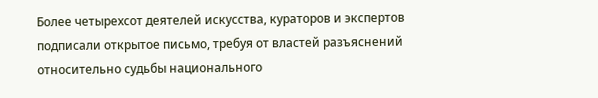Более четырехсот деятелей искусства, кураторов и экспертов подписали открытое письмо, требуя от властей разъяснений относительно судьбы национального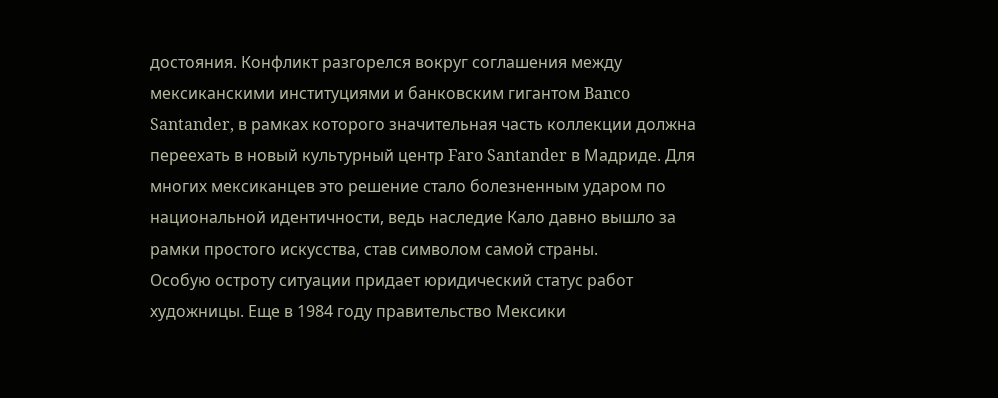достояния. Конфликт разгорелся вокруг соглашения между мексиканскими институциями и банковским гигантом Banco Santander, в рамках которого значительная часть коллекции должна переехать в новый культурный центр Faro Santander в Мадриде. Для многих мексиканцев это решение стало болезненным ударом по национальной идентичности, ведь наследие Кало давно вышло за рамки простого искусства, став символом самой страны.
Особую остроту ситуации придает юридический статус работ художницы. Еще в 1984 году правительство Мексики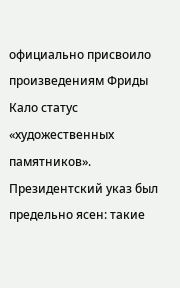официально присвоило произведениям Фриды Кало статус «художественных памятников». Президентский указ был предельно ясен: такие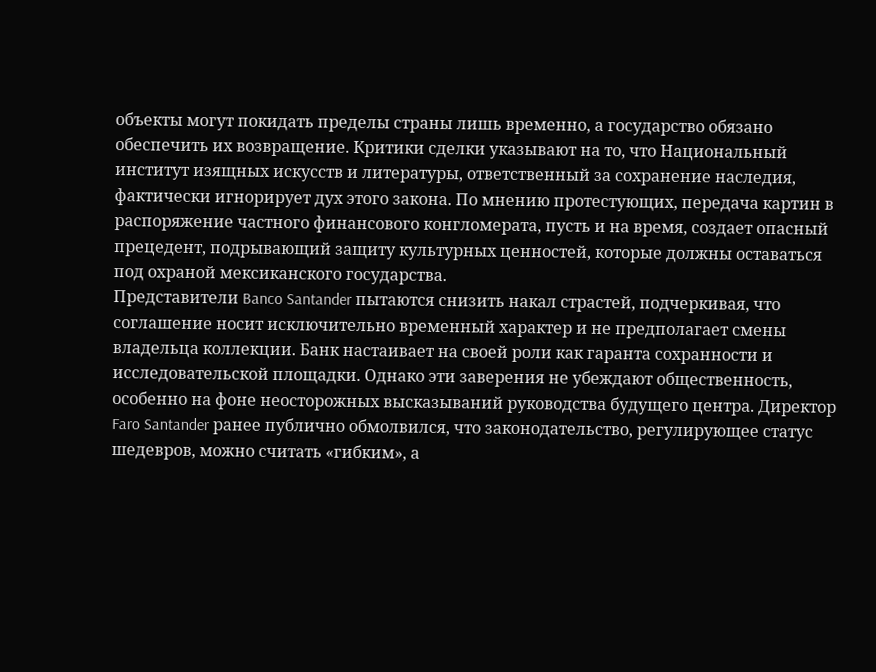объекты могут покидать пределы страны лишь временно, а государство обязано обеспечить их возвращение. Критики сделки указывают на то, что Национальный институт изящных искусств и литературы, ответственный за сохранение наследия, фактически игнорирует дух этого закона. По мнению протестующих, передача картин в распоряжение частного финансового конгломерата, пусть и на время, создает опасный прецедент, подрывающий защиту культурных ценностей, которые должны оставаться под охраной мексиканского государства.
Представители Banco Santander пытаются снизить накал страстей, подчеркивая, что соглашение носит исключительно временный характер и не предполагает смены владельца коллекции. Банк настаивает на своей роли как гаранта сохранности и исследовательской площадки. Однако эти заверения не убеждают общественность, особенно на фоне неосторожных высказываний руководства будущего центра. Директор Faro Santander ранее публично обмолвился, что законодательство, регулирующее статус шедевров, можно считать «гибким», а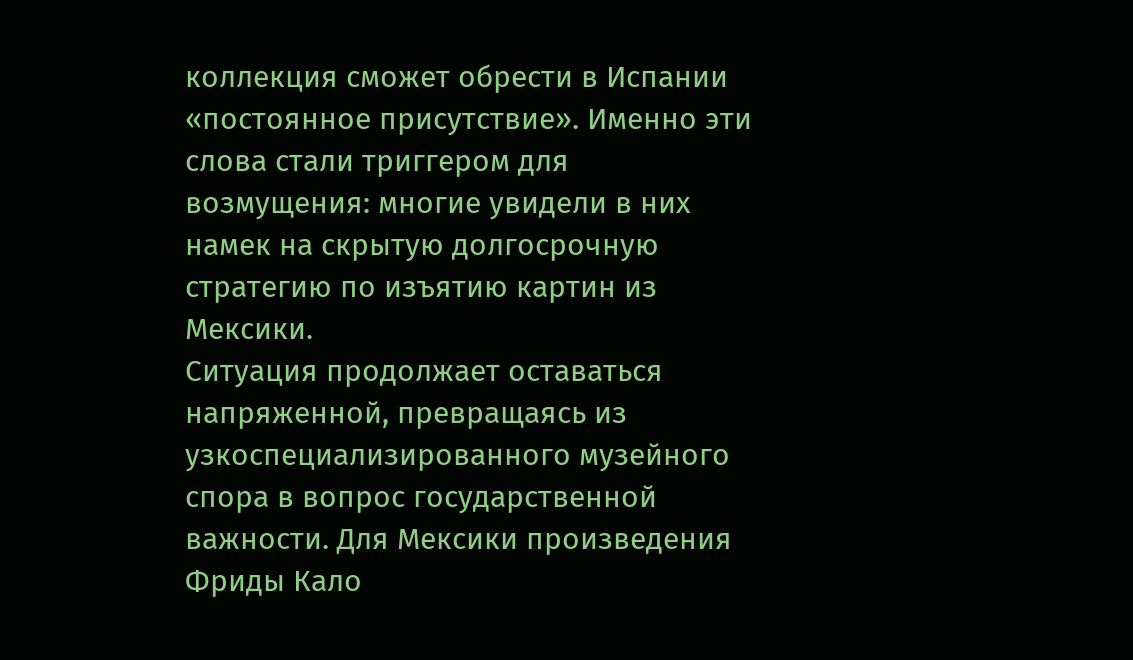коллекция сможет обрести в Испании «постоянное присутствие». Именно эти слова стали триггером для возмущения: многие увидели в них намек на скрытую долгосрочную стратегию по изъятию картин из Мексики.
Ситуация продолжает оставаться напряженной, превращаясь из узкоспециализированного музейного спора в вопрос государственной важности. Для Мексики произведения Фриды Кало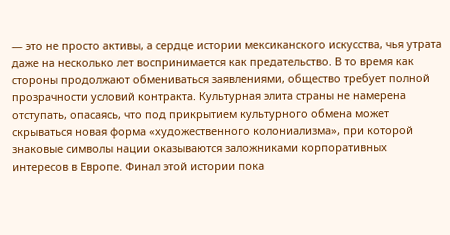— это не просто активы, а сердце истории мексиканского искусства, чья утрата даже на несколько лет воспринимается как предательство. В то время как стороны продолжают обмениваться заявлениями, общество требует полной прозрачности условий контракта. Культурная элита страны не намерена отступать, опасаясь, что под прикрытием культурного обмена может скрываться новая форма «художественного колониализма», при которой знаковые символы нации оказываются заложниками корпоративных интересов в Европе. Финал этой истории пока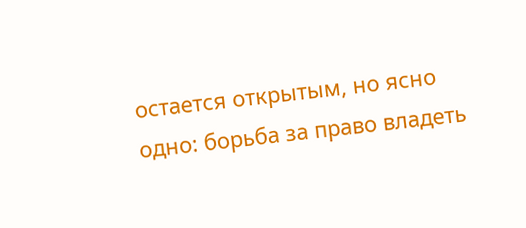остается открытым, но ясно одно: борьба за право владеть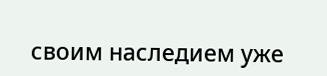своим наследием уже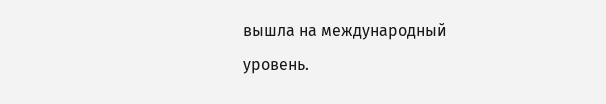вышла на международный уровень.